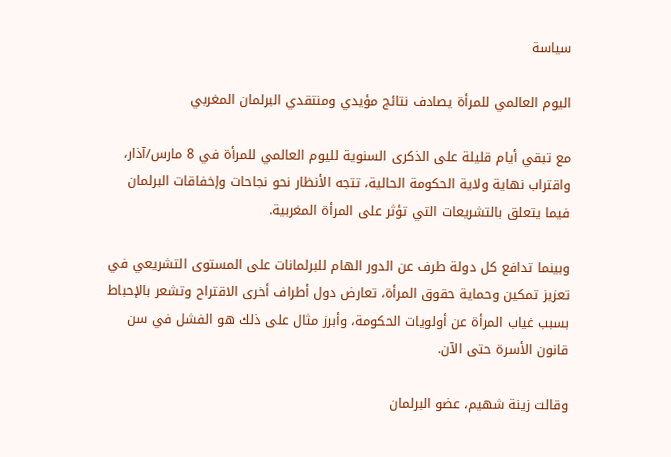سياسة

اليوم العالمي للمرأة يصادف نتائج مؤيدي ومنتقدي البرلمان المغربي

مع تبقي أيام قليلة على الذكرى السنوية لليوم العالمي للمرأة في 8 مارس/آذار، واقتراب نهاية ولاية الحكومة الحالية، تتجه الأنظار نحو نجاحات وإخفاقات البرلمان فيما يتعلق بالتشريعات التي تؤثر على المرأة المغربية.

وبينما تدافع كل دولة طرف عن الدور الهام للبرلمانات على المستوى التشريعي في تعزيز تمكين وحماية حقوق المرأة، تعارض دول أطراف أخرى الاقتراح وتشعر بالإحباط بسبب غياب المرأة عن أولويات الحكومة، وأبرز مثال على ذلك هو الفشل في سن قانون الأسرة حتى الآن.

وقالت زينة شهيم، عضو البرلمان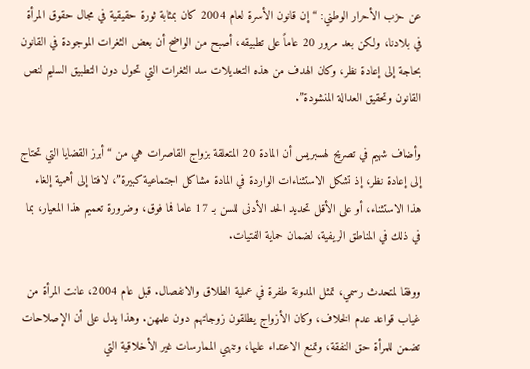عن حزب الأحرار الوطني: “إن قانون الأسرة لعام 2004 كان بمثابة ثورة حقيقية في مجال حقوق المرأة في بلادنا، ولكن بعد مرور 20 عاماً على تطبيقه، أصبح من الواضح أن بعض الثغرات الموجودة في القانون بحاجة إلى إعادة نظر، وكان الهدف من هذه التعديلات سد الثغرات التي تحول دون التطبيق السليم لنص القانون وتحقيق العدالة المنشودة”.

وأضاف شهيم في تصريح لهسبريس أن المادة 20 المتعلقة بزواج القاصرات هي من “أبرز القضايا التي تحتاج إلى إعادة نظر، إذ تشكل الاستثناءات الواردة في المادة مشاكل اجتماعية كبيرة”، لافتا إلى أهمية إلغاء هذا الاستثناء، أو على الأقل تحديد الحد الأدنى للسن بـ 17 عاما فما فوق، وضرورة تعميم هذا المعيار، بما في ذلك في المناطق الريفية، لضمان حماية الفتيات.

ووفقا لمتحدث رسمي، تمثل المدونة طفرة في عملية الطلاق والانفصال. قبل عام 2004، عانت المرأة من غياب قواعد عدم الخلاف، وكان الأزواج يطلقون زوجاتهم دون علمهن. وهذا يدل على أن الإصلاحات تضمن للمرأة حق النفقة، وتمنع الاعتداء عليها، وتنهي الممارسات غير الأخلاقية التي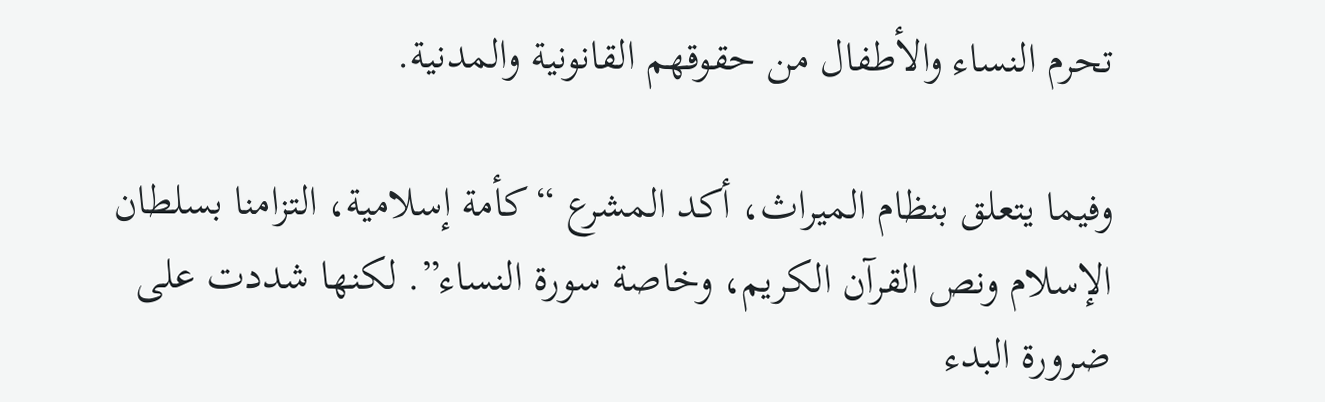تحرم النساء والأطفال من حقوقهم القانونية والمدنية.

وفيما يتعلق بنظام الميراث، أكد المشرع “كأمة إسلامية، التزامنا بسلطان الإسلام ونص القرآن الكريم، وخاصة سورة النساء”. لكنها شددت على ضرورة البدء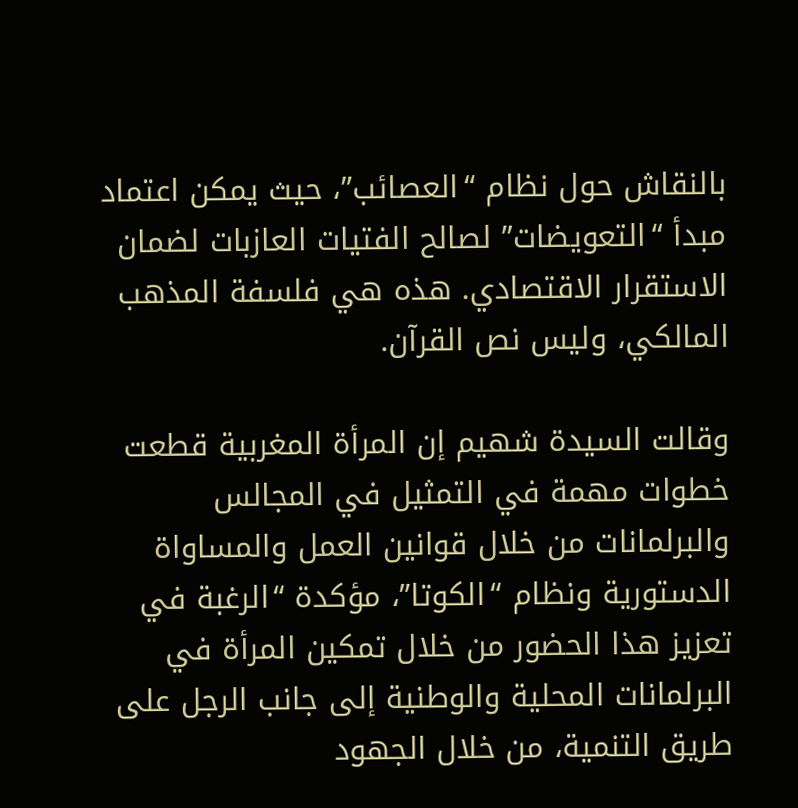بالنقاش حول نظام “العصائب”، حيث يمكن اعتماد مبدأ “التعويضات” لصالح الفتيات العازبات لضمان الاستقرار الاقتصادي. هذه هي فلسفة المذهب المالكي، وليس نص القرآن.

وقالت السيدة شهيم إن المرأة المغربية قطعت خطوات مهمة في التمثيل في المجالس والبرلمانات من خلال قوانين العمل والمساواة الدستورية ونظام “الكوتا”، مؤكدة “الرغبة في تعزيز هذا الحضور من خلال تمكين المرأة في البرلمانات المحلية والوطنية إلى جانب الرجل على طريق التنمية، من خلال الجهود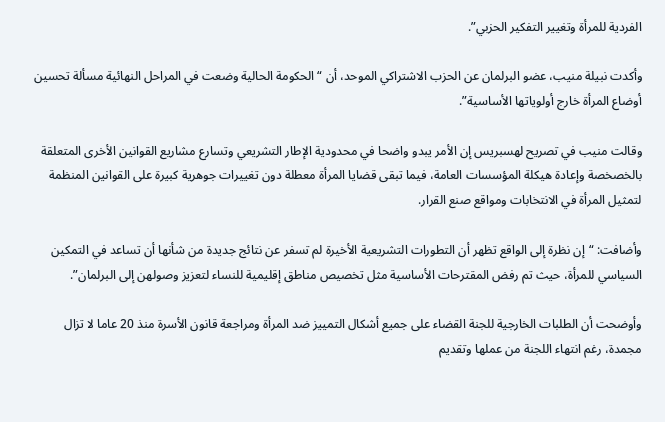الفردية للمرأة وتغيير التفكير الحزبي”.

وأكدت نبيلة منيب، عضو البرلمان عن الحزب الاشتراكي الموحد، أن “الحكومة الحالية وضعت في المراحل النهائية مسألة تحسين أوضاع المرأة خارج أولوياتها الأساسية”.

وقالت منيب في تصريح لهسبريس إن الأمر يبدو واضحا في محدودية الإطار التشريعي وتسارع مشاريع القوانين الأخرى المتعلقة بالخصخصة وإعادة هيكلة المؤسسات العامة، فيما تبقى قضايا المرأة معطلة دون تغييرات جوهرية كبيرة على القوانين المنظمة لتمثيل المرأة في الانتخابات ومواقع صنع القرار.

وأضافت: “إن نظرة إلى الواقع تظهر أن التطورات التشريعية الأخيرة لم تسفر عن نتائج جديدة من شأنها أن تساعد في التمكين السياسي للمرأة، حيث تم رفض المقترحات الأساسية مثل تخصيص مناطق إقليمية للنساء لتعزيز وصولهن إلى البرلمان”.

وأوضحت أن الطلبات الخارجية للجنة القضاء على جميع أشكال التمييز ضد المرأة ومراجعة قانون الأسرة منذ 20 عاما لا تزال مجمدة، رغم انتهاء اللجنة من عملها وتقديم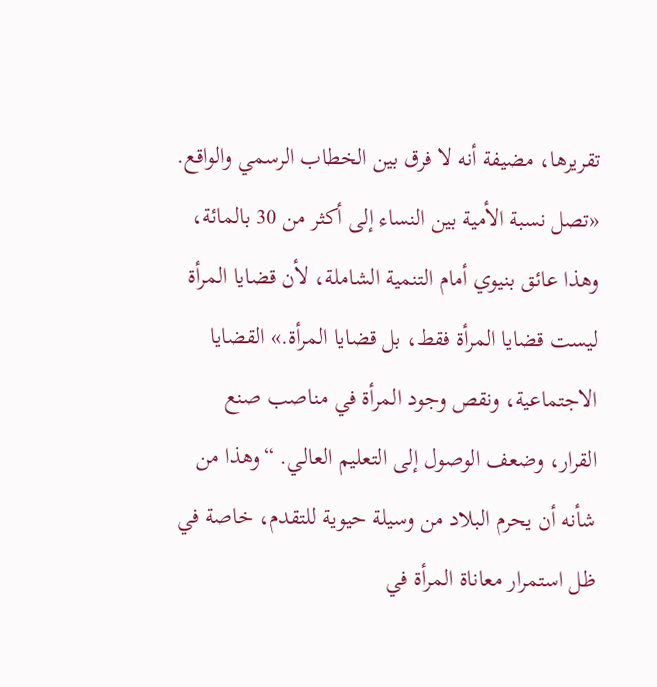تقريرها، مضيفة أنه لا فرق بين الخطاب الرسمي والواقع. «تصل نسبة الأمية بين النساء إلى أكثر من 30 بالمائة، وهذا عائق بنيوي أمام التنمية الشاملة، لأن قضايا المرأة ليست قضايا المرأة فقط، بل قضايا المرأة.» القضايا الاجتماعية، ونقص وجود المرأة في مناصب صنع القرار، وضعف الوصول إلى التعليم العالي. “وهذا من شأنه أن يحرم البلاد من وسيلة حيوية للتقدم، خاصة في ظل استمرار معاناة المرأة في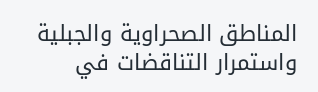المناطق الصحراوية والجبلية واستمرار التناقضات في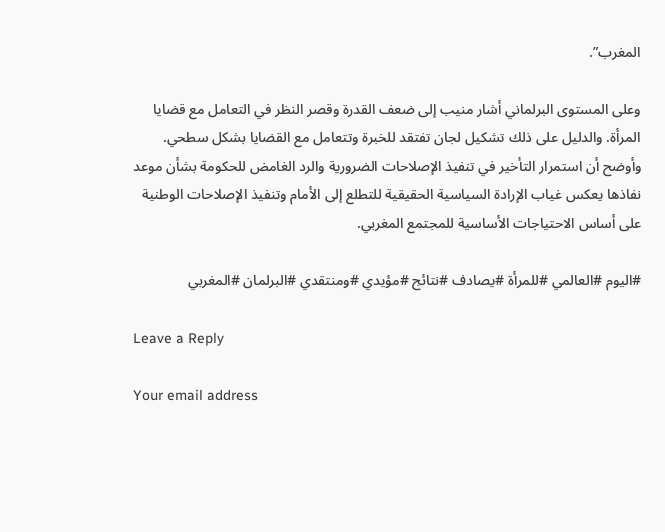المغرب”.

وعلى المستوى البرلماني أشار منيب إلى ضعف القدرة وقصر النظر في التعامل مع قضايا المرأة. والدليل على ذلك تشكيل لجان تفتقد للخبرة وتتعامل مع القضايا بشكل سطحي. وأوضح أن استمرار التأخير في تنفيذ الإصلاحات الضرورية والرد الغامض للحكومة بشأن موعد نفاذها يعكس غياب الإرادة السياسية الحقيقية للتطلع إلى الأمام وتنفيذ الإصلاحات الوطنية على أساس الاحتياجات الأساسية للمجتمع المغربي.

#اليوم #العالمي #للمرأة #يصادف #نتائج #مؤيدي #ومنتقدي #البرلمان #المغربي

Leave a Reply

Your email address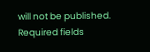will not be published. Required fields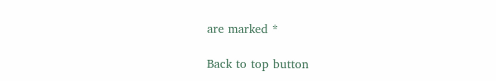are marked *

Back to top button